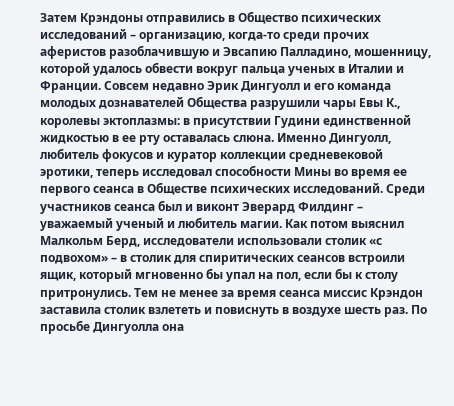Затем Крэндоны отправились в Общество психических исследований – организацию, когда-то среди прочих аферистов разоблачившую и Эвсапию Палладино, мошенницу, которой удалось обвести вокруг пальца ученых в Италии и Франции. Совсем недавно Эрик Дингуолл и его команда молодых дознавателей Общества разрушили чары Евы К., королевы эктоплазмы: в присутствии Гудини единственной жидкостью в ее рту оставалась слюна. Именно Дингуолл, любитель фокусов и куратор коллекции средневековой эротики, теперь исследовал способности Мины во время ее первого сеанса в Обществе психических исследований. Среди участников сеанса был и виконт Эверард Филдинг – уважаемый ученый и любитель магии. Как потом выяснил Малкольм Берд, исследователи использовали столик «с подвохом» – в столик для спиритических сеансов встроили ящик, который мгновенно бы упал на пол, если бы к столу притронулись. Тем не менее за время сеанса миссис Крэндон заставила столик взлететь и повиснуть в воздухе шесть раз. По просьбе Дингуолла она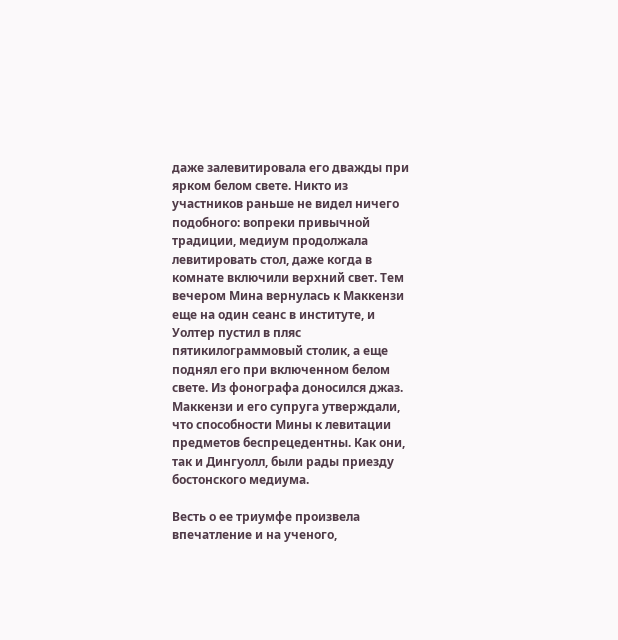даже залевитировала его дважды при ярком белом свете. Никто из участников раньше не видел ничего подобного: вопреки привычной традиции, медиум продолжала левитировать стол, даже когда в комнате включили верхний свет. Тем вечером Мина вернулась к Маккензи еще на один сеанс в институте, и Уолтер пустил в пляс пятикилограммовый столик, а еще поднял его при включенном белом свете. Из фонографа доносился джаз. Маккензи и его супруга утверждали, что способности Мины к левитации предметов беспрецедентны. Как они, так и Дингуолл, были рады приезду бостонского медиума.

Весть о ее триумфе произвела впечатление и на ученого,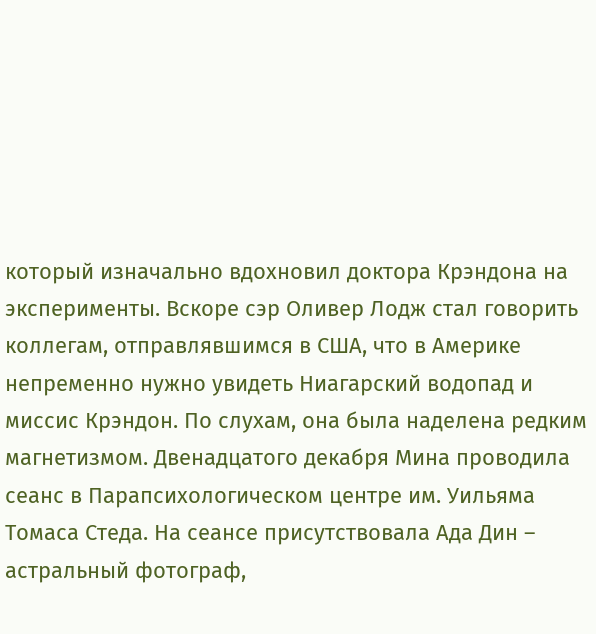который изначально вдохновил доктора Крэндона на эксперименты. Вскоре сэр Оливер Лодж стал говорить коллегам, отправлявшимся в США, что в Америке непременно нужно увидеть Ниагарский водопад и миссис Крэндон. По слухам, она была наделена редким магнетизмом. Двенадцатого декабря Мина проводила сеанс в Парапсихологическом центре им. Уильяма Томаса Стеда. На сеансе присутствовала Ада Дин – астральный фотограф,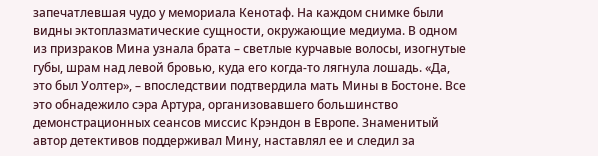запечатлевшая чудо у мемориала Кенотаф. На каждом снимке были видны эктоплазматические сущности, окружающие медиума. В одном из призраков Мина узнала брата – светлые курчавые волосы, изогнутые губы, шрам над левой бровью, куда его когда-то лягнула лошадь. «Да, это был Уолтер», – впоследствии подтвердила мать Мины в Бостоне. Все это обнадежило сэра Артура, организовавшего большинство демонстрационных сеансов миссис Крэндон в Европе. Знаменитый автор детективов поддерживал Мину, наставлял ее и следил за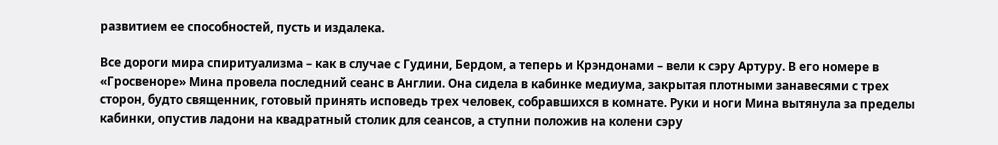развитием ее способностей, пусть и издалека.

Все дороги мира спиритуализма – как в случае с Гудини, Бердом, а теперь и Крэндонами – вели к сэру Артуру. В его номере в «Гросвеноре» Мина провела последний сеанс в Англии. Она сидела в кабинке медиума, закрытая плотными занавесями с трех сторон, будто священник, готовый принять исповедь трех человек, собравшихся в комнате. Руки и ноги Мина вытянула за пределы кабинки, опустив ладони на квадратный столик для сеансов, а ступни положив на колени сэру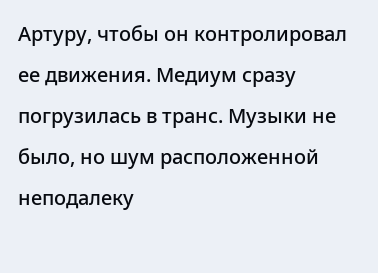Артуру, чтобы он контролировал ее движения. Медиум сразу погрузилась в транс. Музыки не было, но шум расположенной неподалеку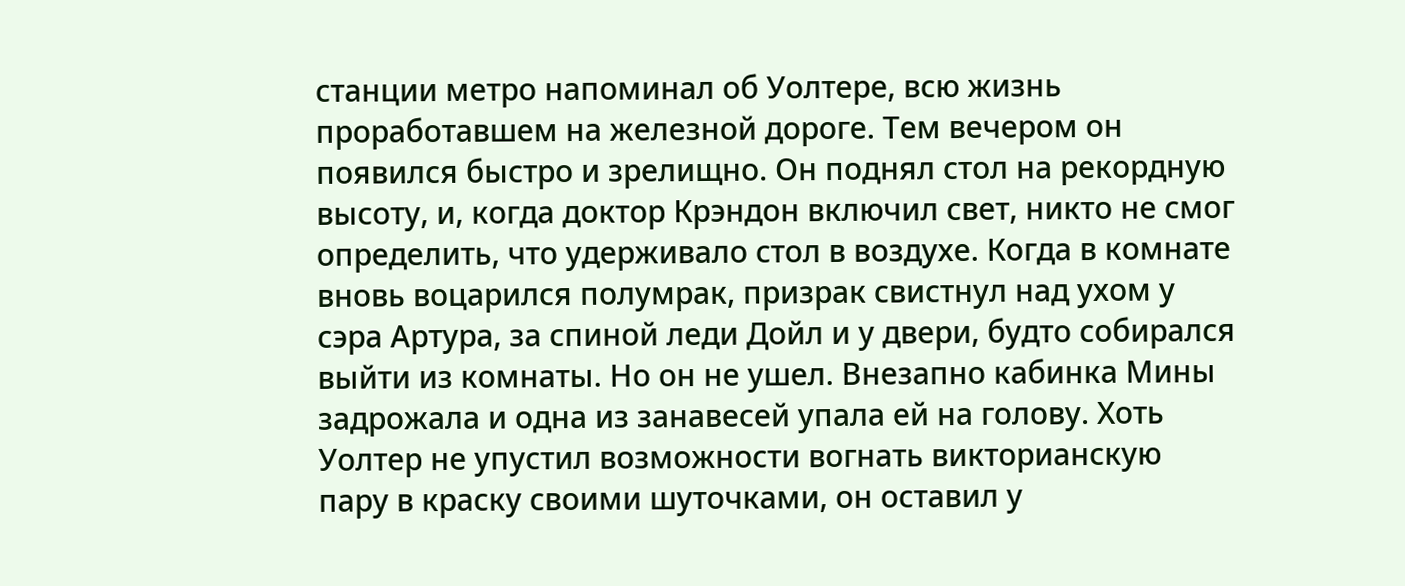станции метро напоминал об Уолтере, всю жизнь проработавшем на железной дороге. Тем вечером он появился быстро и зрелищно. Он поднял стол на рекордную высоту, и, когда доктор Крэндон включил свет, никто не смог определить, что удерживало стол в воздухе. Когда в комнате вновь воцарился полумрак, призрак свистнул над ухом у сэра Артура, за спиной леди Дойл и у двери, будто собирался выйти из комнаты. Но он не ушел. Внезапно кабинка Мины задрожала и одна из занавесей упала ей на голову. Хоть Уолтер не упустил возможности вогнать викторианскую пару в краску своими шуточками, он оставил у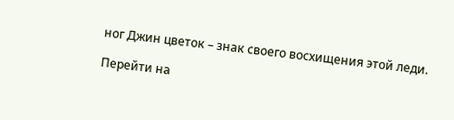ног Джин цветок – знак своего восхищения этой леди.

Перейти на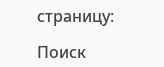страницу:

Поиск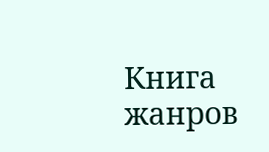Книга жанров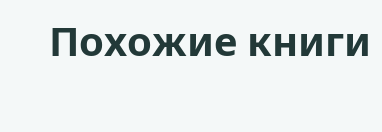Похожие книги